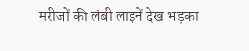मरीजों की लंबी लाइनें देख भड़का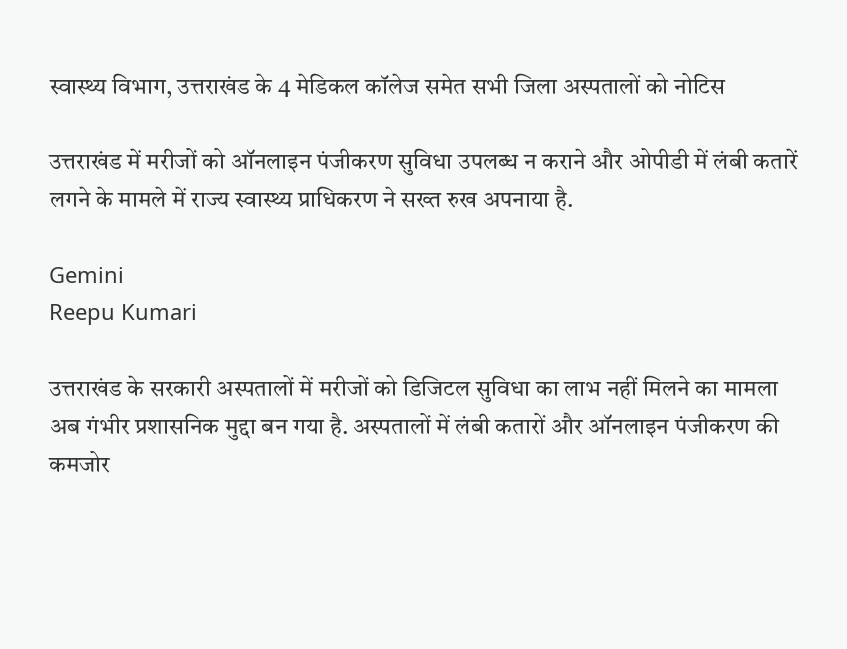स्वास्थ्य विभाग, उत्तराखंड के 4 मेडिकल कॉलेज समेत सभी जिला अस्पतालों को नोटिस

उत्तराखंड में मरीजों को ऑनलाइन पंजीकरण सुविधा उपलब्ध न कराने और ओपीडी में लंबी कतारें लगने के मामले में राज्य स्वास्थ्य प्राधिकरण ने सख्त रुख अपनाया है.

Gemini
Reepu Kumari

उत्तराखंड के सरकारी अस्पतालों में मरीजों को डिजिटल सुविधा का लाभ नहीं मिलने का मामला अब गंभीर प्रशासनिक मुद्दा बन गया है. अस्पतालों में लंबी कतारों और ऑनलाइन पंजीकरण की कमजोर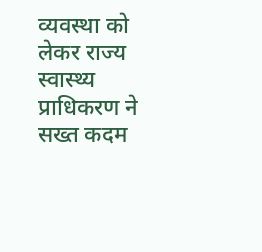व्यवस्था को लेकर राज्य स्वास्थ्य प्राधिकरण ने सख्त कदम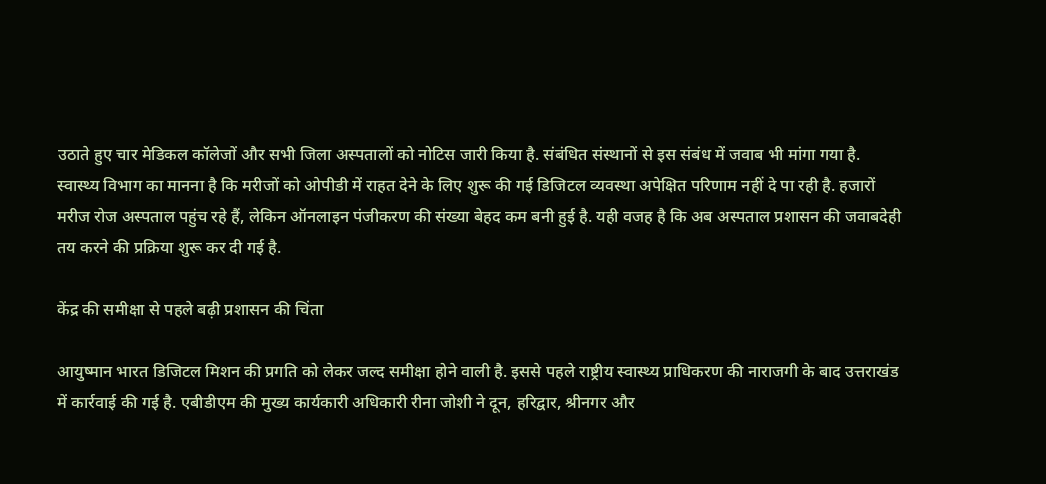उठाते हुए चार मेडिकल कॉलेजों और सभी जिला अस्पतालों को नोटिस जारी किया है. संबंधित संस्थानों से इस संबंध में जवाब भी मांगा गया है. स्वास्थ्य विभाग का मानना है कि मरीजों को ओपीडी में राहत देने के लिए शुरू की गई डिजिटल व्यवस्था अपेक्षित परिणाम नहीं दे पा रही है. हजारों मरीज रोज अस्पताल पहुंच रहे हैं, लेकिन ऑनलाइन पंजीकरण की संख्या बेहद कम बनी हुई है. यही वजह है कि अब अस्पताल प्रशासन की जवाबदेही तय करने की प्रक्रिया शुरू कर दी गई है.

केंद्र की समीक्षा से पहले बढ़ी प्रशासन की चिंता

आयुष्मान भारत डिजिटल मिशन की प्रगति को लेकर जल्द समीक्षा होने वाली है. इससे पहले राष्ट्रीय स्वास्थ्य प्राधिकरण की नाराजगी के बाद उत्तराखंड में कार्रवाई की गई है. एबीडीएम की मुख्य कार्यकारी अधिकारी रीना जोशी ने दून, हरिद्वार, श्रीनगर और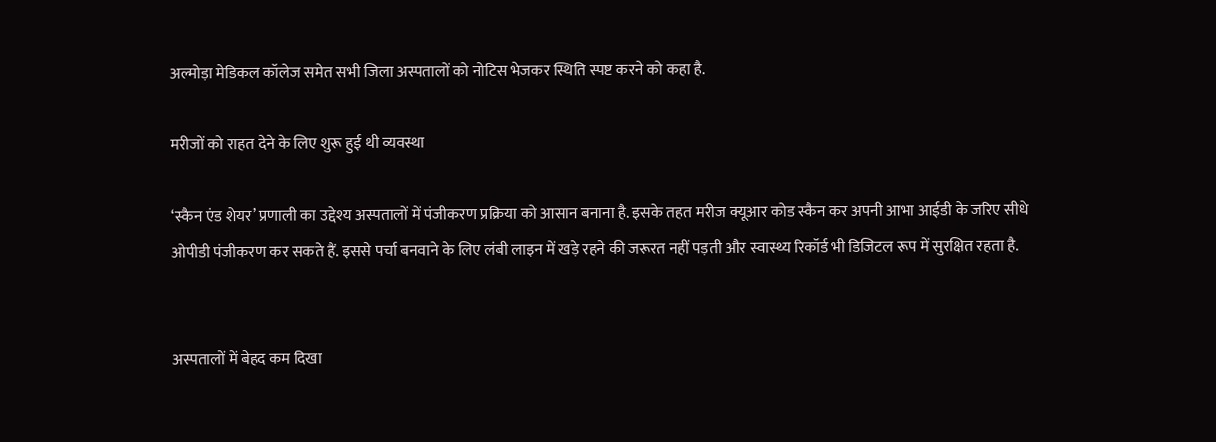अल्मोड़ा मेडिकल कॉलेज समेत सभी जिला अस्पतालों को नोटिस भेजकर स्थिति स्पष्ट करने को कहा है.

मरीजों को राहत देने के लिए शुरू हुई थी व्यवस्था

‘स्कैन एंड शेयर’ प्रणाली का उद्देश्य अस्पतालों में पंजीकरण प्रक्रिया को आसान बनाना है. इसके तहत मरीज क्यूआर कोड स्कैन कर अपनी आभा आईडी के जरिए सीधे ओपीडी पंजीकरण कर सकते हैं. इससे पर्चा बनवाने के लिए लंबी लाइन में खड़े रहने की जरूरत नहीं पड़ती और स्वास्थ्य रिकॉर्ड भी डिजिटल रूप में सुरक्षित रहता है.


अस्पतालों में बेहद कम दिखा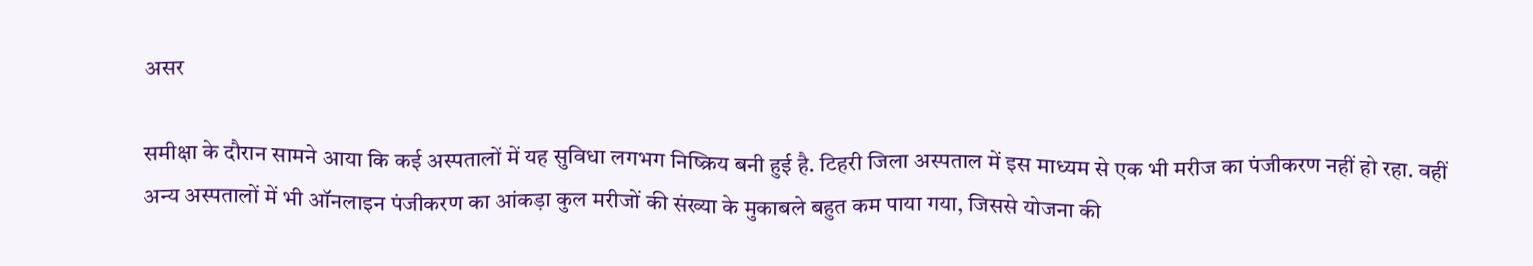असर

समीक्षा के दौरान सामने आया कि कई अस्पतालों में यह सुविधा लगभग निष्क्रिय बनी हुई है. टिहरी जिला अस्पताल में इस माध्यम से एक भी मरीज का पंजीकरण नहीं हो रहा. वहीं अन्य अस्पतालों में भी ऑनलाइन पंजीकरण का आंकड़ा कुल मरीजों की संख्या के मुकाबले बहुत कम पाया गया, जिससे योजना की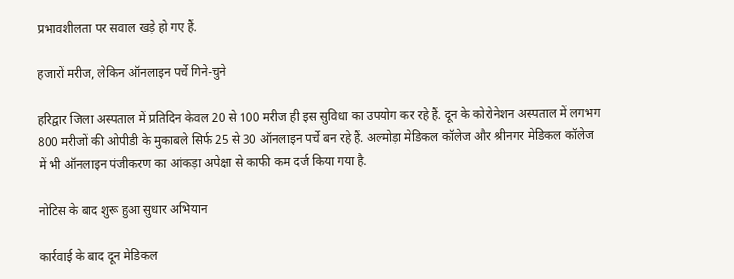प्रभावशीलता पर सवाल खड़े हो गए हैं.

हजारों मरीज, लेकिन ऑनलाइन पर्चे गिने-चुने

हरिद्वार जिला अस्पताल में प्रतिदिन केवल 20 से 100 मरीज ही इस सुविधा का उपयोग कर रहे हैं. दून के कोरोनेशन अस्पताल में लगभग 800 मरीजों की ओपीडी के मुकाबले सिर्फ 25 से 30 ऑनलाइन पर्चे बन रहे हैं. अल्मोड़ा मेडिकल कॉलेज और श्रीनगर मेडिकल कॉलेज में भी ऑनलाइन पंजीकरण का आंकड़ा अपेक्षा से काफी कम दर्ज किया गया है.

नोटिस के बाद शुरू हुआ सुधार अभियान

कार्रवाई के बाद दून मेडिकल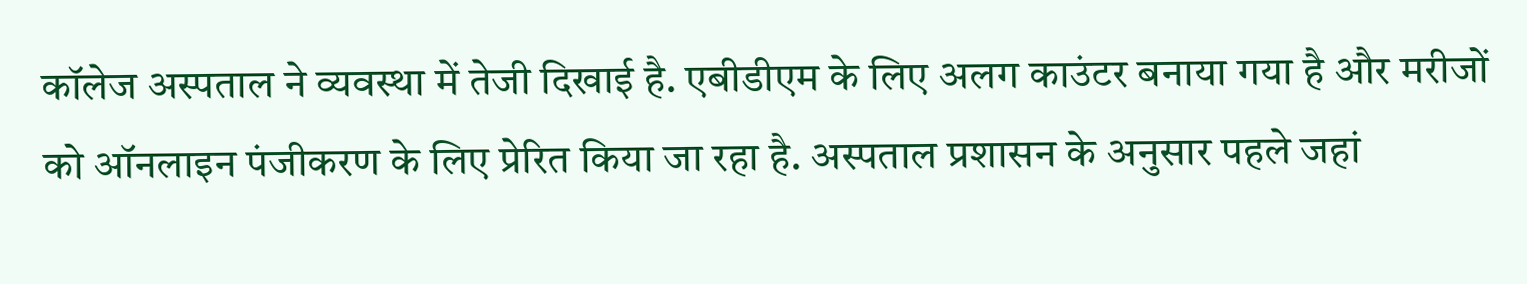कॉलेज अस्पताल ने व्यवस्था में तेजी दिखाई है. एबीडीएम के लिए अलग काउंटर बनाया गया है और मरीजों को ऑनलाइन पंजीकरण के लिए प्रेरित किया जा रहा है. अस्पताल प्रशासन के अनुसार पहले जहां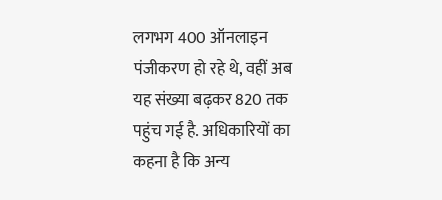लगभग 400 ऑनलाइन पंजीकरण हो रहे थे, वहीं अब यह संख्या बढ़कर 820 तक पहुंच गई है. अधिकारियों का कहना है कि अन्य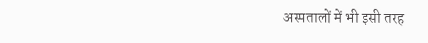अस्पतालों में भी इसी तरह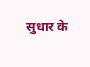सुधार के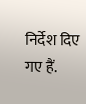निर्देश दिए गए हैं.